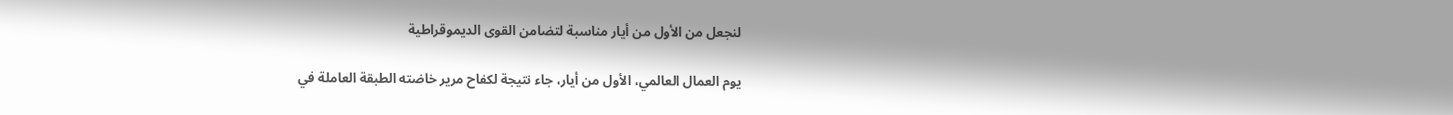لنجعل من الأول من أيار مناسبة لتضامن القوى الديموقراطية

يوم العمال العالمي، الأول من أيار، جاء نتيجة لكفاح مرير خاضته الطبقة العاملة في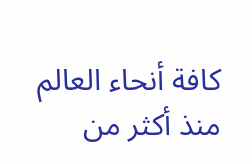كافة أنحاء العالم منذ أكثر من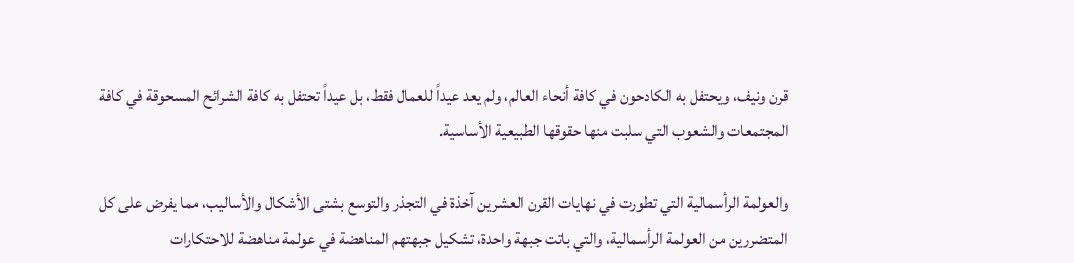قرن ونيف، ويحتفل به الكادحون في كافة أنحاء العالم، ولم يعد عيداً للعمال فقط، بل عيداً تحتفل به كافة الشرائح المسحوقة في كافة المجتمعات والشعوب التي سلبت منها حقوقها الطبيعية الأساسية.

والعولمة الرأسمالية التي تطورت في نهايات القرن العشرين آخذة في التجذر والتوسع بشتى الأشكال والأساليب، مما يفرض على كل المتضررين من العولمة الرأسمالية، والتي باتت جبهة واحدة، تشكيل جبهتهم المناهضة في عولمة مناهضة للاحتكارات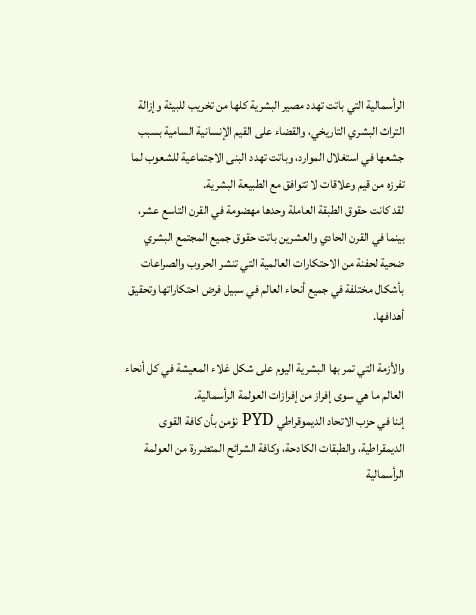الرأسمالية التي باتت تهدد مصير البشرية كلها من تخريب للبيئة وإزالة التراث البشري التاريخي، والقضاء على القيم الإنسانية السامية بسبب جشعها في استغلال الموارد، وباتت تهدد البنى الاجتماعية للشعوب لما تفرزه من قيم وعلاقات لا تتوافق مع الطبيعة البشرية.
لقد كانت حقوق الطبقة العاملة وحدها مهضومة في القرن التاسع عشر، بينما في القرن الحادي والعشرين باتت حقوق جميع المجتمع البشري ضحية لحفنة من الاحتكارات العالمية التي تنشر الحروب والصراعات بأشكال مختلفة في جميع أنحاء العالم في سبيل فرض احتكاراتها وتحقيق أهدافها.

والأزمة التي تمر بها البشرية اليوم على شكل غلاء المعيشة في كل أنحاء العالم ما هي سوى إفراز من إفرازات العولمة الرأسمالية.
إننا في حزب الاتحاد الديموقراطي PYD نؤمن بأن كافة القوى الديمقراطية، والطبقات الكادحة، وكافة الشرائح المتضررة من العولمة الرأسمالية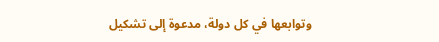وتوابعها في كل دولة، مدعوة إلى تشكيل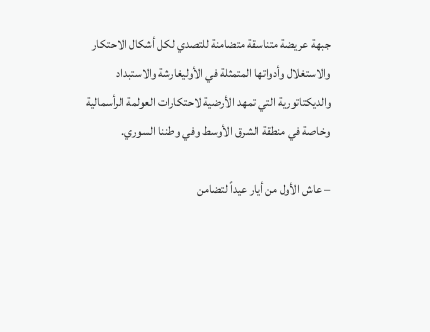جبهة عريضة متناسقة متضامنة للتصدي لكل أشكال الاحتكار والاستغلال وأدواتها المتمثلة في الأوليغارشة والاستبداد والديكتاتورية التي تمهد الأرضية لاحتكارات العولمة الرأسمالية وخاصة في منطقة الشرق الأوسط وفي وطننا السوري.

– عاش الأول من أيار عيداً لتضامن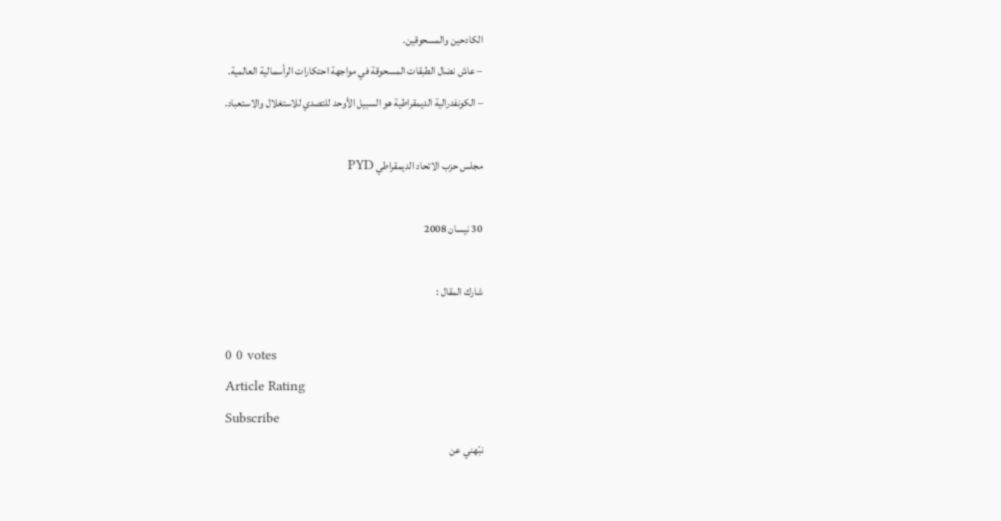الكادحين والمسحوقين.
– عاش نضال الطبقات المسحوقة في مواجهة احتكارات الرأسمالية العالمية.
– الكونفدرالية الديمقراطية هو السبيل الأوحد للتصدي للاستغلال والاستعباد.

مجلس حزب الاتحاد الديمقراطي PYD

30 نيسان 2008

شارك المقال :

0 0 votes
Article Rating
Subscribe
نبّهني عن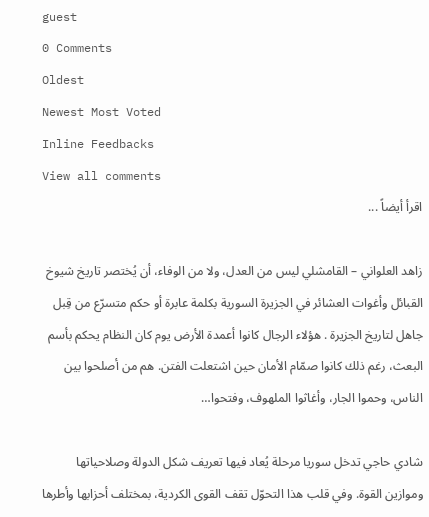guest
0 Comments
Oldest
Newest Most Voted
Inline Feedbacks
View all comments
اقرأ أيضاً ...

زاهد العلواني – القامشلي ليس من العدل، ولا من الوفاء، أن يُختصر تاريخ شيوخ القبائل وأغوات العشائر في الجزيرة السورية بكلمة عابرة أو حكم متسرّع من قِبل جاهل لتاريخ الجزيرة . هؤلاء الرجال كانوا أعمدة الأرض يوم كان النظام يحكم بأسم البعث، رغم ذلك كانوا صمّام الأمان حين اشتعلت الفتن. هم من أصلحوا بين الناس، وحموا الجار، وأغاثوا الملهوف، وفتحوا…

شادي حاجي تدخل سوريا مرحلة يُعاد فيها تعريف شكل الدولة وصلاحياتها وموازين القوة. وفي قلب هذا التحوّل تقف القوى الكردية، بمختلف أحزابها وأطرها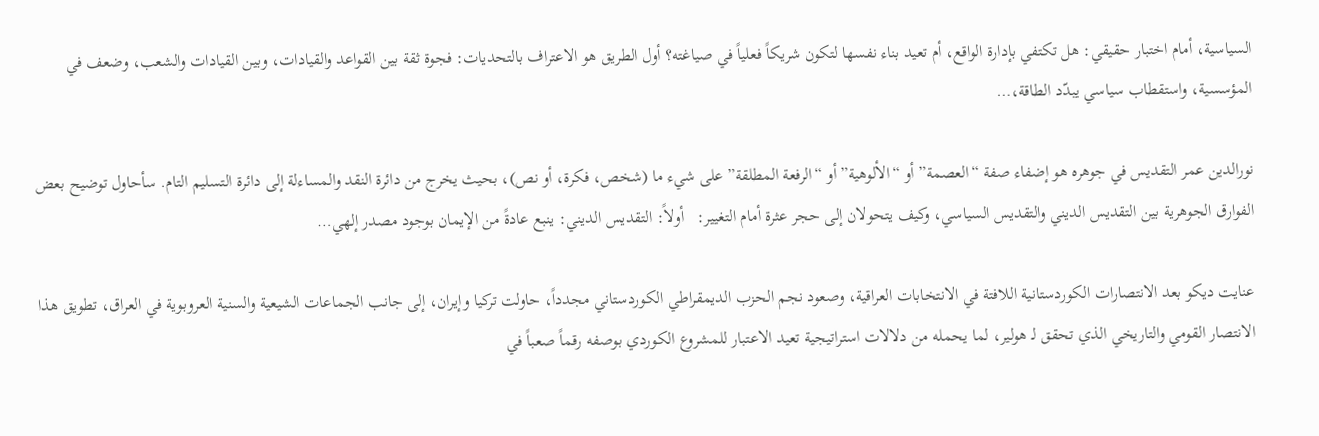السياسية، أمام اختبار حقيقي: هل تكتفي بإدارة الواقع، أم تعيد بناء نفسها لتكون شريكاً فعلياً في صياغته؟ أول الطريق هو الاعتراف بالتحديات: فجوة ثقة بين القواعد والقيادات، وبين القيادات والشعب، وضعف في المؤسسية، واستقطاب سياسي يبدّد الطاقة،…

نورالدين عمر التقديس في جوهره هو إضفاء صفة “العصمة” أو “الألوهية” أو “الرفعة المطلقة” على شيء ما (شخص، فكرة، أو نص)، بحيث يخرج من دائرة النقد والمساءلة إلى دائرة التسليم التام. سأحاول توضيح بعض الفوارق الجوهرية بين التقديس الديني والتقديس السياسي، وكيف يتحولان إلى حجر عثرة أمام التغيير:   أولاً: التقديس الديني: ينبع عادةً من الإيمان بوجود مصدر إلهي…

عنايت ديكو بعد الانتصارات الكوردستانية اللافتة في الانتخابات العراقية، وصعود نجم الحزب الديمقراطي الكوردستاني مجدداً، حاولت تركيا وإيران، إلى جانب الجماعات الشيعية والسنية العروبوية في العراق، تطويق هذا الانتصار القومي والتاريخي الذي تحقق لـ هولير، لما يحمله من دلالات استراتيجية تعيد الاعتبار للمشروع الكوردي بوصفه رقماً صعباً في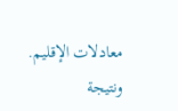معادلات الإقليم. ونتيجة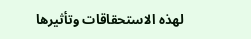لهذه الاستحقاقات وتأثيرها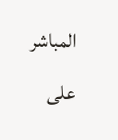المباشر على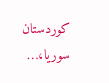كوردستان سوريا،…